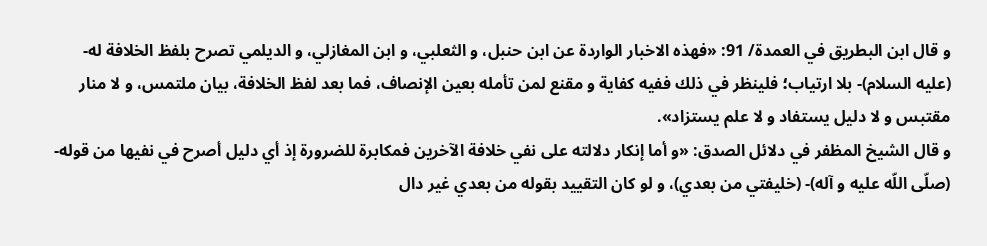و قال ابن البطريق في العمدة/ 91: «فهذه الاخبار الواردة عن ابن حنبل، و الثعلبي، و ابن المغازلي، و الديلمي تصرح بلفظ الخلافة له- (عليه السلام)- بلا ارتياب؛ فلينظر في ذلك ففيه كفاية و مقنع لمن تأمله بعين الإنصاف، فما بعد لفظ الخلافة، بيان ملتمس، و لا منار مقتبس و لا دليل يستفاد و لا علم يستزاد».
و قال الشيخ المظفر في دلائل الصدق: «و أما إنكار دلالته على نفي خلافة الآخرين فمكابرة للضرورة إذ أي دليل أصرح في نفيها من قوله- (صلّى اللّه عليه و آله)- (خليفتي من بعدي)، و لو كان التقييد بقوله من بعدي غير دال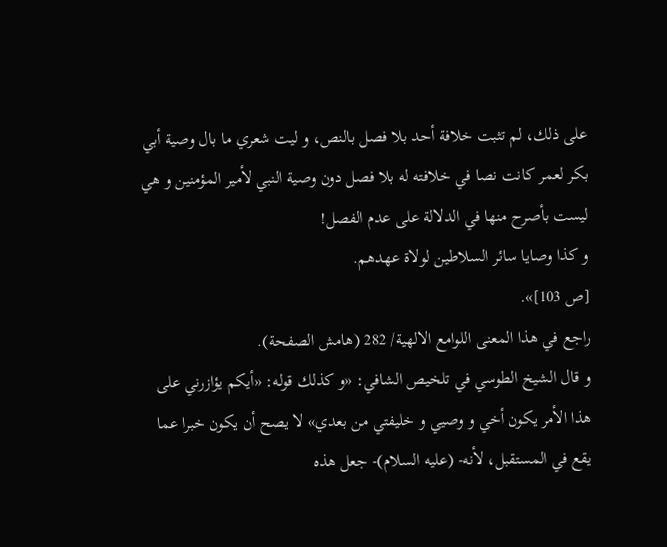على ذلك، لم تثبت خلافة أحد بلا فصل بالنص، و ليت شعري ما بال وصية أبي بكر لعمر كانت نصا في خلافته له بلا فصل دون وصية النبي لأمير المؤمنين و هي ليست بأصرح منها في الدلالة على عدم الفصل!
و كذا وصايا سائر السلاطين لولاة عهدهم.
[ص 103]».
راجع في هذا المعنى اللوامع الالهية/ 282 (هامش الصفحة).
و قال الشيخ الطوسي في تلخيص الشافي: «و كذلك قوله: «أيكم يؤازرني على هذا الأمر يكون أخي و وصيي و خليفتي من بعدي» لا يصح أن يكون خبرا عما يقع في المستقبل، لأنه- (عليه السلام)- جعل هذه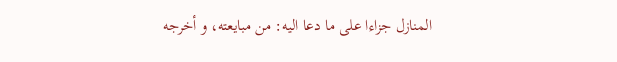المنازل جزاءا على ما دعا اليه: من مبايعته، و أخرجه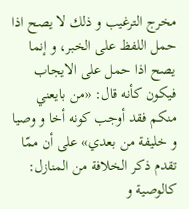مخرج الترغيب و ذلك لا يصح اذا حمل اللفظ على الخبر، و إنما يصح اذا حمل على الايجاب فيكون كأنه قال: «من بايعني منكم فقد أوجب كونه أخا و وصيا و خليفة من بعدي» على أن ممّا تقدم ذكر الخلافة من المنازل: كالوصية و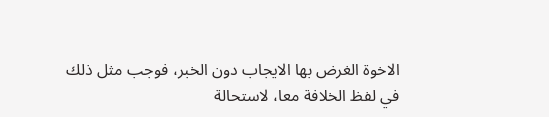الاخوة الغرض بها الايجاب دون الخبر، فوجب مثل ذلك في لفظ الخلافة معا، لاستحالة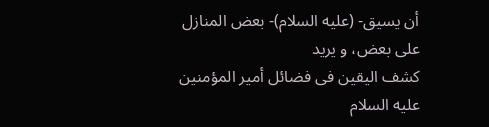أن يسيق- (عليه السلام)- بعض المنازل على بعض، و يريد
كشف اليقين فى فضائل أمير المؤمنين عليه السلام